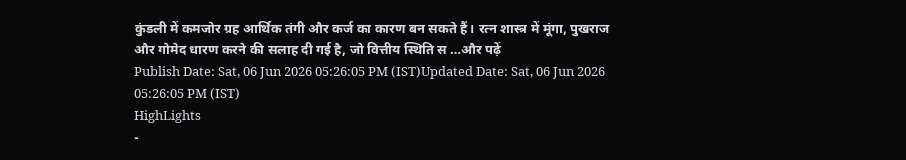कुंडली में कमजोर ग्रह आर्थिक तंगी और कर्ज का कारण बन सकते हैं। रत्न शास्त्र में मूंगा, पुखराज और गोमेद धारण करने की सलाह दी गई है, जो वित्तीय स्थिति स …और पढ़ें
Publish Date: Sat, 06 Jun 2026 05:26:05 PM (IST)Updated Date: Sat, 06 Jun 2026 05:26:05 PM (IST)
HighLights
-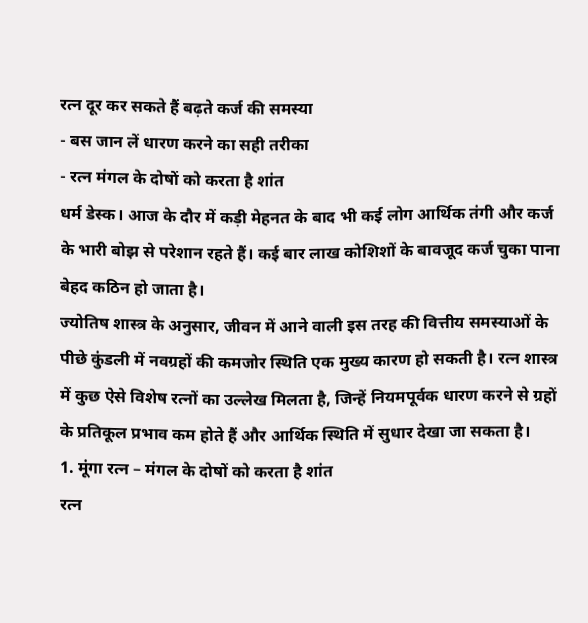रत्न दूर कर सकते हैं बढ़ते कर्ज की समस्या
- बस जान लें धारण करने का सही तरीका
- रत्न मंगल के दोषों को करता है शांत
धर्म डेस्क। आज के दौर में कड़ी मेहनत के बाद भी कई लोग आर्थिक तंगी और कर्ज के भारी बोझ से परेशान रहते हैं। कई बार लाख कोशिशों के बावजूद कर्ज चुका पाना बेहद कठिन हो जाता है।
ज्योतिष शास्त्र के अनुसार, जीवन में आने वाली इस तरह की वित्तीय समस्याओं के पीछे कुंडली में नवग्रहों की कमजोर स्थिति एक मुख्य कारण हो सकती है। रत्न शास्त्र में कुछ ऐसे विशेष रत्नों का उल्लेख मिलता है, जिन्हें नियमपूर्वक धारण करने से ग्रहों के प्रतिकूल प्रभाव कम होते हैं और आर्थिक स्थिति में सुधार देखा जा सकता है।
1. मूंगा रत्न – मंगल के दोषों को करता है शांत
रत्न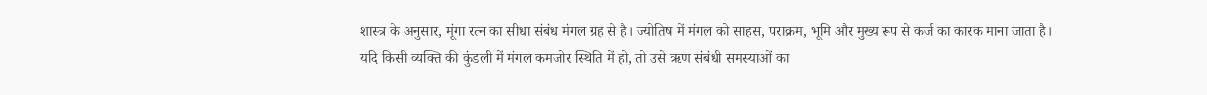शास्त्र के अनुसार, मूंगा रत्न का सीधा संबंध मंगल ग्रह से है। ज्योतिष में मंगल को साहस, पराक्रम, भूमि और मुख्य रूप से कर्ज का कारक माना जाता है। यदि किसी व्यक्ति की कुंडली में मंगल कमजोर स्थिति में हो, तो उसे ऋण संबंधी समस्याओं का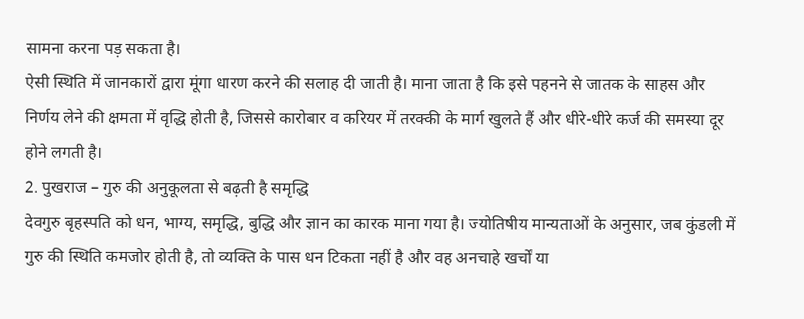सामना करना पड़ सकता है।
ऐसी स्थिति में जानकारों द्वारा मूंगा धारण करने की सलाह दी जाती है। माना जाता है कि इसे पहनने से जातक के साहस और निर्णय लेने की क्षमता में वृद्धि होती है, जिससे कारोबार व करियर में तरक्की के मार्ग खुलते हैं और धीरे-धीरे कर्ज की समस्या दूर होने लगती है।
2. पुखराज – गुरु की अनुकूलता से बढ़ती है समृद्धि
देवगुरु बृहस्पति को धन, भाग्य, समृद्धि, बुद्धि और ज्ञान का कारक माना गया है। ज्योतिषीय मान्यताओं के अनुसार, जब कुंडली में गुरु की स्थिति कमजोर होती है, तो व्यक्ति के पास धन टिकता नहीं है और वह अनचाहे खर्चों या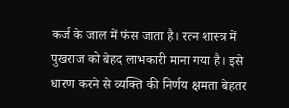कर्ज के जाल में फंस जाता है। रत्न शास्त्र में पुखराज को बेहद लाभकारी माना गया है। इसे धारण करने से व्यक्ति की निर्णय क्षमता बेहतर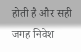होती है और सही जगह निवेश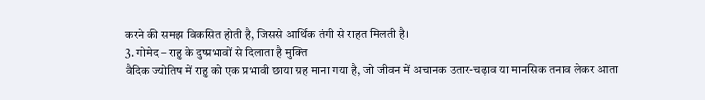करने की समझ विकसित होती है, जिससे आर्थिक तंगी से राहत मिलती है।
3. गोमेद – राहु के दुष्प्रभावों से दिलाता है मुक्ति
वैदिक ज्योतिष में राहु को एक प्रभावी छाया ग्रह माना गया है, जो जीवन में अचानक उतार-चढ़ाव या मानसिक तनाव लेकर आता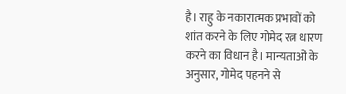है। राहु के नकारात्मक प्रभावों को शांत करने के लिए गोमेद रत्न धारण करने का विधान है। मान्यताओं के अनुसार, गोमेद पहनने से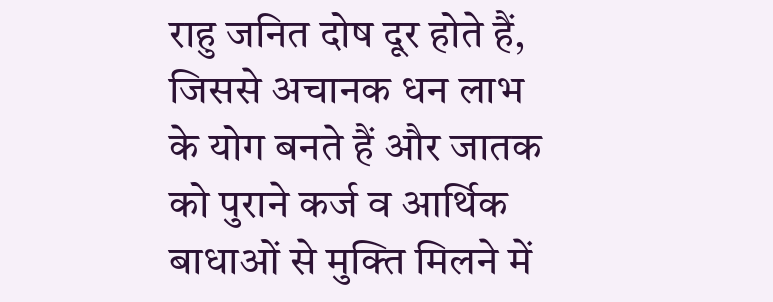राहु जनित दोष दूर होते हैं, जिससे अचानक धन लाभ के योग बनते हैं और जातक को पुराने कर्ज व आर्थिक बाधाओं से मुक्ति मिलने में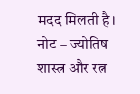मदद मिलती है।
नोट – ज्योतिष शास्त्र और रत्न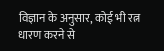विज्ञान के अनुसार, कोई भी रत्न धारण करने से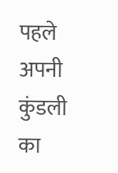पहले अपनी कुंडली का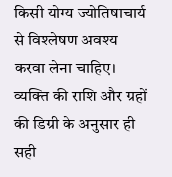किसी योग्य ज्योतिषाचार्य से विश्लेषण अवश्य करवा लेना चाहिए। व्यक्ति की राशि और ग्रहों की डिग्री के अनुसार ही सही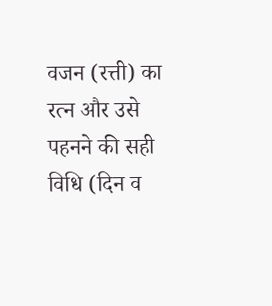वजन (रत्ती) का रत्न और उसे पहनने की सही विधि (दिन व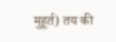मुहूर्त) तय की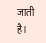जाती है।